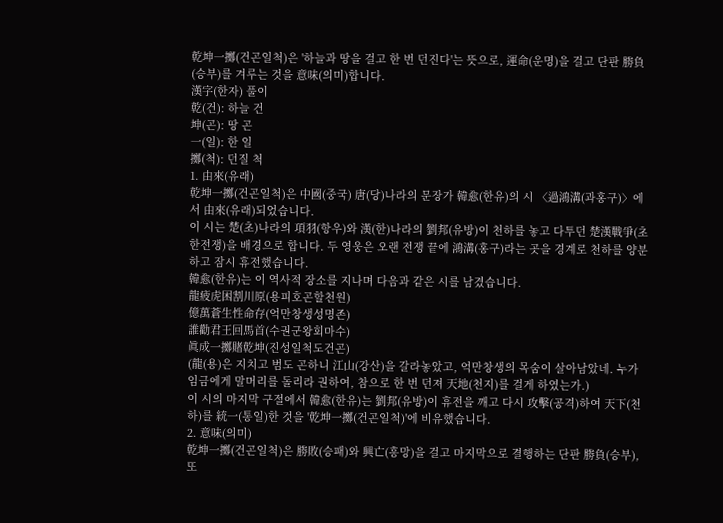乾坤一擲(건곤일척)은 '하늘과 땅을 걸고 한 번 던진다'는 뜻으로, 運命(운명)을 걸고 단판 勝負(승부)를 겨루는 것을 意味(의미)합니다.
漢字(한자) 풀이
乾(건): 하늘 건
坤(곤): 땅 곤
一(일): 한 일
擲(척): 던질 척
1. 由來(유래)
乾坤一擲(건곤일척)은 中國(중국) 唐(당)나라의 문장가 韓愈(한유)의 시 〈過鴻溝(과홍구)〉에서 由來(유래)되었습니다.
이 시는 楚(초)나라의 項羽(항우)와 漢(한)나라의 劉邦(유방)이 천하를 놓고 다투던 楚漢戰爭(초한전쟁)을 배경으로 합니다. 두 영웅은 오랜 전쟁 끝에 鴻溝(홍구)라는 곳을 경계로 천하를 양분하고 잠시 휴전했습니다.
韓愈(한유)는 이 역사적 장소를 지나며 다음과 같은 시를 남겼습니다.
龍疲虎困割川原(용피호곤할천원)
億萬蒼生性命存(억만창생성명존)
誰勸君王回馬首(수권군왕회마수)
眞成一擲賭乾坤(진성일척도건곤)
(龍(용)은 지치고 범도 곤하니 江山(강산)을 갈라놓았고, 억만창생의 목숨이 살아남았네. 누가 임금에게 말머리를 돌리라 권하여, 참으로 한 번 던져 天地(천지)를 걸게 하였는가.)
이 시의 마지막 구절에서 韓愈(한유)는 劉邦(유방)이 휴전을 깨고 다시 攻擊(공격)하여 天下(천하)를 統一(통일)한 것을 '乾坤一擲(건곤일척)'에 비유했습니다.
2. 意味(의미)
乾坤一擲(건곤일척)은 勝敗(승패)와 興亡(흥망)을 걸고 마지막으로 결행하는 단판 勝負(승부), 또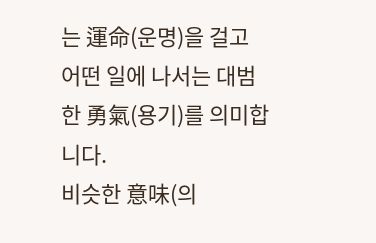는 運命(운명)을 걸고 어떤 일에 나서는 대범한 勇氣(용기)를 의미합니다.
비슷한 意味(의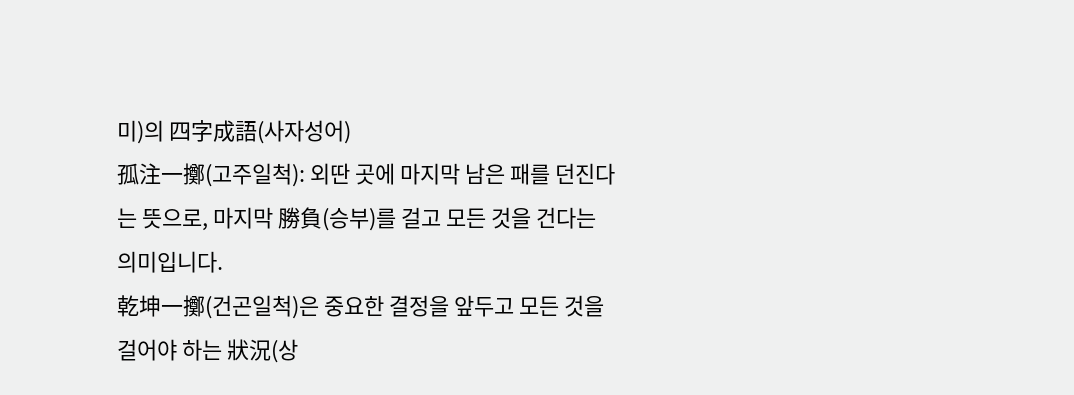미)의 四字成語(사자성어)
孤注一擲(고주일척): 외딴 곳에 마지막 남은 패를 던진다는 뜻으로, 마지막 勝負(승부)를 걸고 모든 것을 건다는 의미입니다.
乾坤一擲(건곤일척)은 중요한 결정을 앞두고 모든 것을 걸어야 하는 狀況(상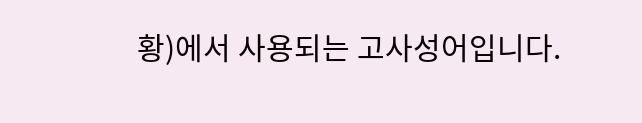황)에서 사용되는 고사성어입니다.